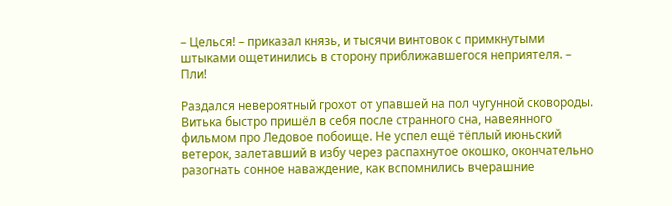– Целься! – приказал князь, и тысячи винтовок с примкнутыми штыками ощетинились в сторону приближавшегося неприятеля. – Пли!

Раздался невероятный грохот от упавшей на пол чугунной сковороды. Витька быстро пришёл в себя после странного сна, навеянного фильмом про Ледовое побоище. Не успел ещё тёплый июньский ветерок, залетавший в избу через распахнутое окошко, окончательно разогнать сонное наваждение, как вспомнились вчерашние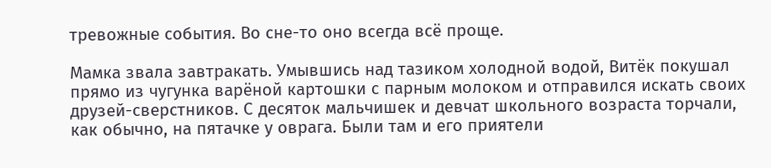тревожные события. Во сне-то оно всегда всё проще.

Мамка звала завтракать. Умывшись над тазиком холодной водой, Витёк покушал прямо из чугунка варёной картошки с парным молоком и отправился искать своих друзей-сверстников. С десяток мальчишек и девчат школьного возраста торчали, как обычно, на пятачке у оврага. Были там и его приятели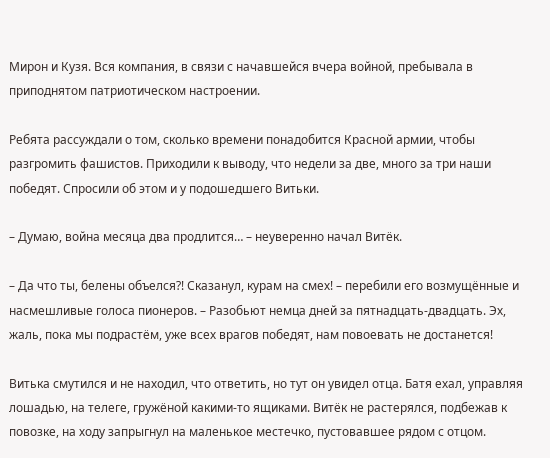Мирон и Кузя. Вся компания, в связи с начавшейся вчера войной, пребывала в приподнятом патриотическом настроении.

Ребята рассуждали о том, сколько времени понадобится Красной армии, чтобы разгромить фашистов. Приходили к выводу, что недели за две, много за три наши победят. Спросили об этом и у подошедшего Витьки.

– Думаю, война месяца два продлится… – неуверенно начал Витёк.

– Да что ты, белены объелся?! Сказанул, курам на смех! – перебили его возмущённые и насмешливые голоса пионеров. – Разобьют немца дней за пятнадцать-двадцать. Эх, жаль, пока мы подрастём, уже всех врагов победят, нам повоевать не достанется!

Витька смутился и не находил, что ответить, но тут он увидел отца. Батя ехал, управляя лошадью, на телеге, гружёной какими-то ящиками. Витёк не растерялся, подбежав к повозке, на ходу запрыгнул на маленькое местечко, пустовавшее рядом с отцом.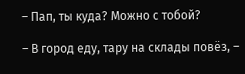– Пап, ты куда? Можно с тобой?

– В город еду, тару на склады повёз, –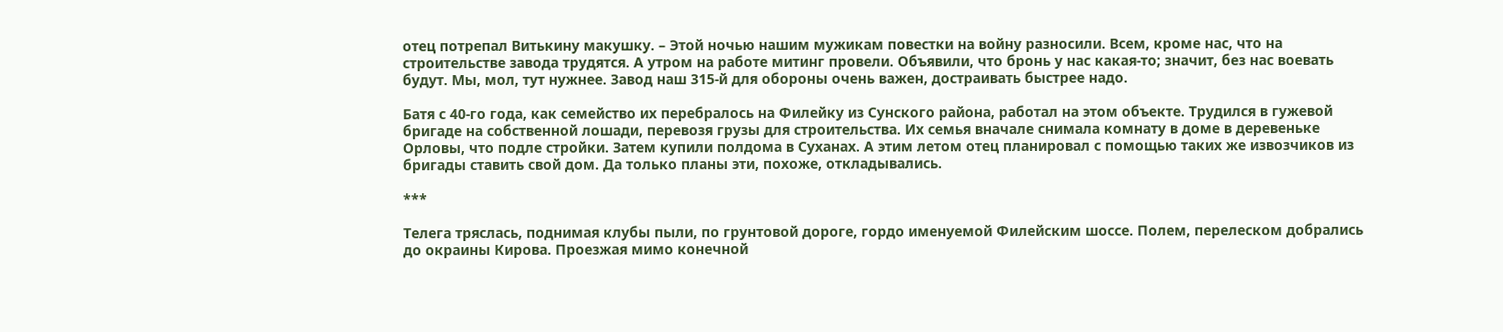отец потрепал Витькину макушку. – Этой ночью нашим мужикам повестки на войну разносили. Всем, кроме нас, что на строительстве завода трудятся. А утром на работе митинг провели. Объявили, что бронь у нас какая-то; значит, без нас воевать будут. Мы, мол, тут нужнее. Завод наш 315-й для обороны очень важен, достраивать быстрее надо.

Батя с 40-го года, как семейство их перебралось на Филейку из Сунского района, работал на этом объекте. Трудился в гужевой бригаде на собственной лошади, перевозя грузы для строительства. Их семья вначале снимала комнату в доме в деревеньке Орловы, что подле стройки. Затем купили полдома в Суханах. А этим летом отец планировал с помощью таких же извозчиков из бригады ставить свой дом. Да только планы эти, похоже, откладывались.

***

Телега тряслась, поднимая клубы пыли, по грунтовой дороге, гордо именуемой Филейским шоссе. Полем, перелеском добрались до окраины Кирова. Проезжая мимо конечной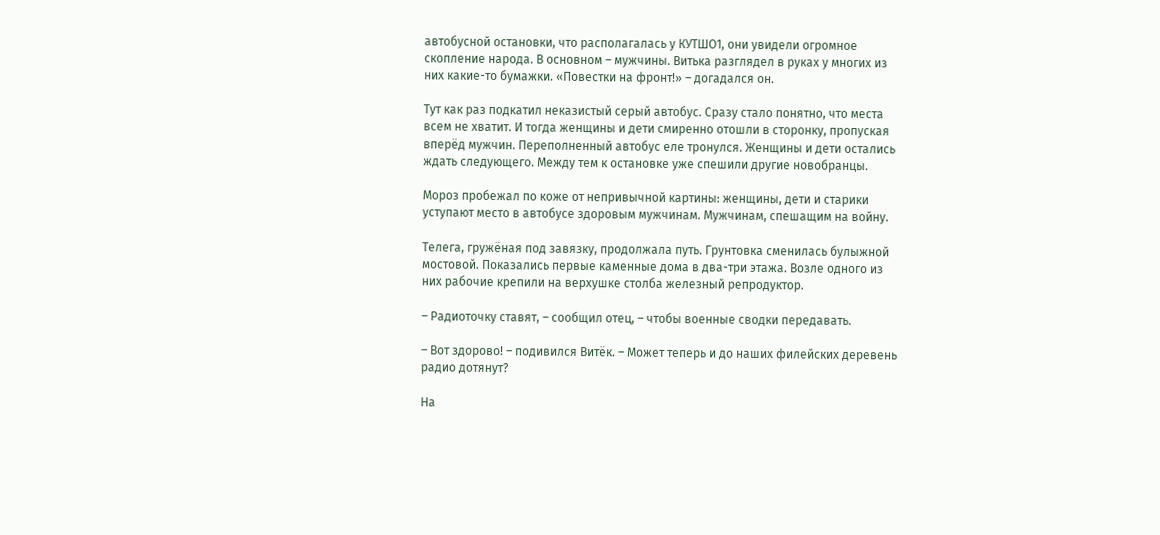автобусной остановки, что располагалась у КУТШО1, они увидели огромное скопление народа. В основном – мужчины. Витька разглядел в руках у многих из них какие-то бумажки. «Повестки на фронт!» – догадался он.

Тут как раз подкатил неказистый серый автобус. Сразу стало понятно, что места всем не хватит. И тогда женщины и дети смиренно отошли в сторонку, пропуская вперёд мужчин. Переполненный автобус еле тронулся. Женщины и дети остались ждать следующего. Между тем к остановке уже спешили другие новобранцы.

Мороз пробежал по коже от непривычной картины: женщины, дети и старики уступают место в автобусе здоровым мужчинам. Мужчинам, спешащим на войну.

Телега, гружёная под завязку, продолжала путь. Грунтовка сменилась булыжной мостовой. Показались первые каменные дома в два-три этажа. Возле одного из них рабочие крепили на верхушке столба железный репродуктор.

– Радиоточку ставят, – сообщил отец, – чтобы военные сводки передавать.

– Вот здорово! – подивился Витёк. – Может теперь и до наших филейских деревень радио дотянут?

На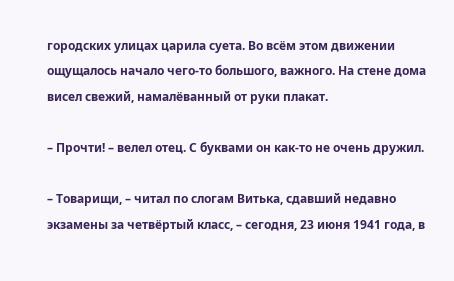городских улицах царила суета. Во всём этом движении ощущалось начало чего-то большого, важного. На стене дома висел свежий, намалёванный от руки плакат.

– Прочти! – велел отец. С буквами он как-то не очень дружил.

– Товарищи, – читал по слогам Витька, сдавший недавно экзамены за четвёртый класс, – сегодня, 23 июня 1941 года, в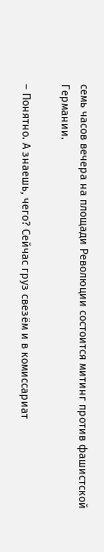семь часов вечера на площади Революции состоится митинг против фашистской Германии.

– Понятно. А знаешь, чего? Сейчас груз свезём и в комиссариат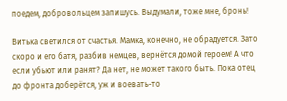поедем, добровольцем запишусь. Выдумали, тоже мне, бронь!

Витька светился от счастья. Мамка, конечно, не обрадуется. Зато скоро и его батя, разбив немцев, вернётся домой героем! А что если убьют или ранят? Да нет, не может такого быть. Пока отец до фронта доберётся, уж и воевать-то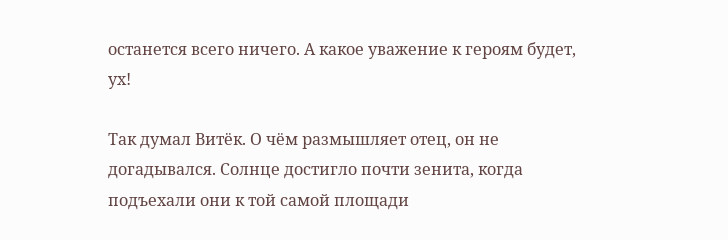останется всего ничего. А какое уважение к героям будет, ух!

Так думал Витёк. О чём размышляет отец, он не догадывался. Солнце достигло почти зенита, когда подъехали они к той самой площади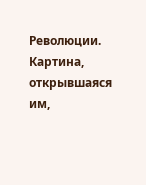Революции. Картина, открывшаяся им,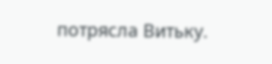потрясла Витьку.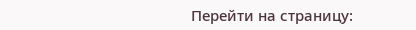Перейти на страницу: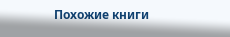Похожие книги